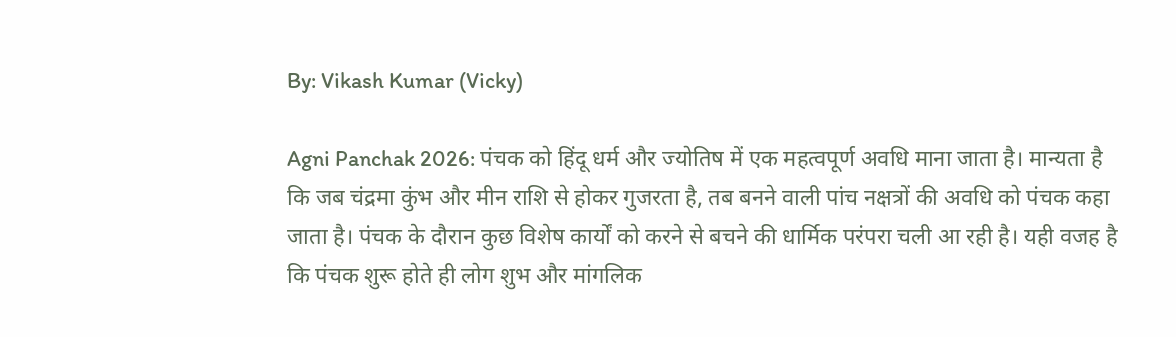By: Vikash Kumar (Vicky)

Agni Panchak 2026: पंचक को हिंदू धर्म और ज्योतिष में एक महत्वपूर्ण अवधि माना जाता है। मान्यता है कि जब चंद्रमा कुंभ और मीन राशि से होकर गुजरता है, तब बनने वाली पांच नक्षत्रों की अवधि को पंचक कहा जाता है। पंचक के दौरान कुछ विशेष कार्यों को करने से बचने की धार्मिक परंपरा चली आ रही है। यही वजह है कि पंचक शुरू होते ही लोग शुभ और मांगलिक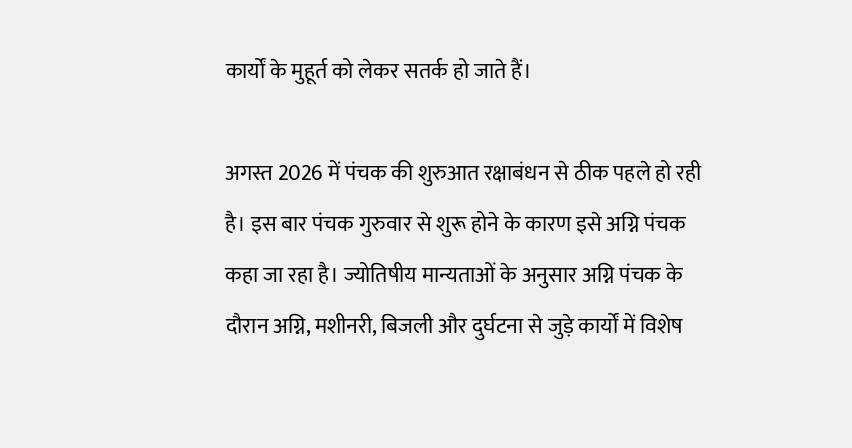कार्यों के मुहूर्त को लेकर सतर्क हो जाते हैं।

अगस्त 2026 में पंचक की शुरुआत रक्षाबंधन से ठीक पहले हो रही है। इस बार पंचक गुरुवार से शुरू होने के कारण इसे अग्नि पंचक कहा जा रहा है। ज्योतिषीय मान्यताओं के अनुसार अग्नि पंचक के दौरान अग्नि, मशीनरी, बिजली और दुर्घटना से जुड़े कार्यों में विशेष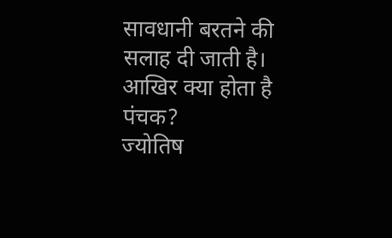सावधानी बरतने की सलाह दी जाती है।
आखिर क्या होता है पंचक?
ज्योतिष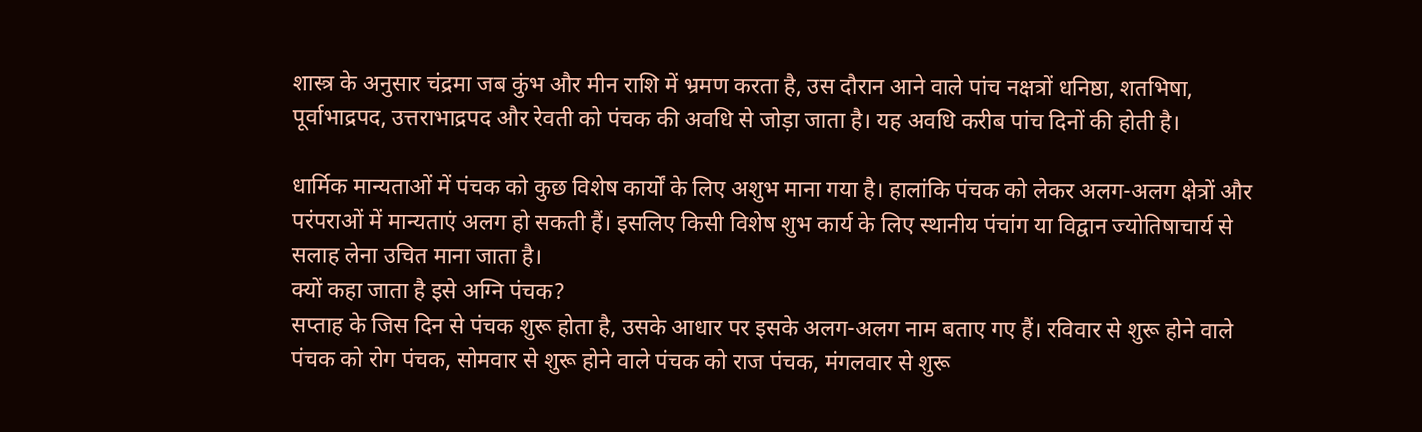शास्त्र के अनुसार चंद्रमा जब कुंभ और मीन राशि में भ्रमण करता है, उस दौरान आने वाले पांच नक्षत्रों धनिष्ठा, शतभिषा, पूर्वाभाद्रपद, उत्तराभाद्रपद और रेवती को पंचक की अवधि से जोड़ा जाता है। यह अवधि करीब पांच दिनों की होती है।

धार्मिक मान्यताओं में पंचक को कुछ विशेष कार्यों के लिए अशुभ माना गया है। हालांकि पंचक को लेकर अलग-अलग क्षेत्रों और परंपराओं में मान्यताएं अलग हो सकती हैं। इसलिए किसी विशेष शुभ कार्य के लिए स्थानीय पंचांग या विद्वान ज्योतिषाचार्य से सलाह लेना उचित माना जाता है।
क्यों कहा जाता है इसे अग्नि पंचक?
सप्ताह के जिस दिन से पंचक शुरू होता है, उसके आधार पर इसके अलग-अलग नाम बताए गए हैं। रविवार से शुरू होने वाले पंचक को रोग पंचक, सोमवार से शुरू होने वाले पंचक को राज पंचक, मंगलवार से शुरू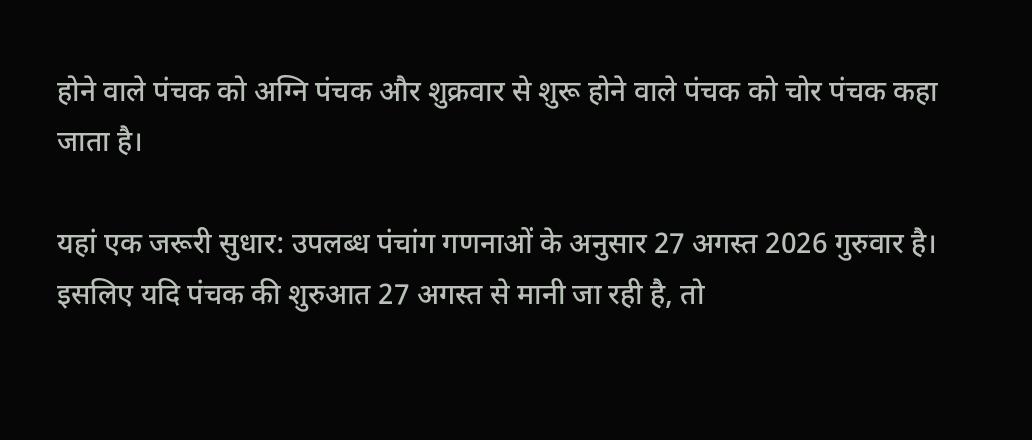होने वाले पंचक को अग्नि पंचक और शुक्रवार से शुरू होने वाले पंचक को चोर पंचक कहा जाता है।

यहां एक जरूरी सुधार: उपलब्ध पंचांग गणनाओं के अनुसार 27 अगस्त 2026 गुरुवार है। इसलिए यदि पंचक की शुरुआत 27 अगस्त से मानी जा रही है, तो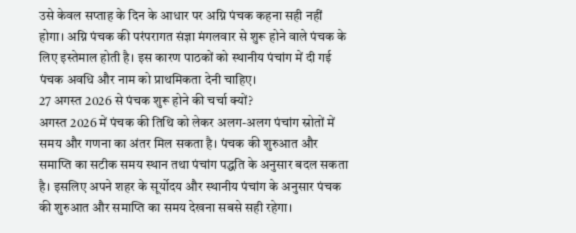उसे केवल सप्ताह के दिन के आधार पर अग्नि पंचक कहना सही नहीं होगा। अग्नि पंचक की परंपरागत संज्ञा मंगलवार से शुरू होने वाले पंचक के लिए इस्तेमाल होती है। इस कारण पाठकों को स्थानीय पंचांग में दी गई पंचक अवधि और नाम को प्राथमिकता देनी चाहिए।
27 अगस्त 2026 से पंचक शुरू होने की चर्चा क्यों?
अगस्त 2026 में पंचक की तिथि को लेकर अलग-अलग पंचांग स्रोतों में समय और गणना का अंतर मिल सकता है। पंचक की शुरुआत और समाप्ति का सटीक समय स्थान तथा पंचांग पद्धति के अनुसार बदल सकता है। इसलिए अपने शहर के सूर्योदय और स्थानीय पंचांग के अनुसार पंचक की शुरुआत और समाप्ति का समय देखना सबसे सही रहेगा।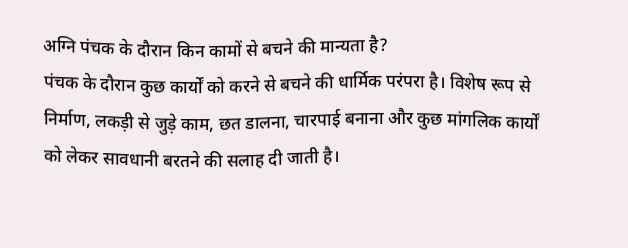अग्नि पंचक के दौरान किन कामों से बचने की मान्यता है?
पंचक के दौरान कुछ कार्यों को करने से बचने की धार्मिक परंपरा है। विशेष रूप से निर्माण, लकड़ी से जुड़े काम, छत डालना, चारपाई बनाना और कुछ मांगलिक कार्यों को लेकर सावधानी बरतने की सलाह दी जाती है।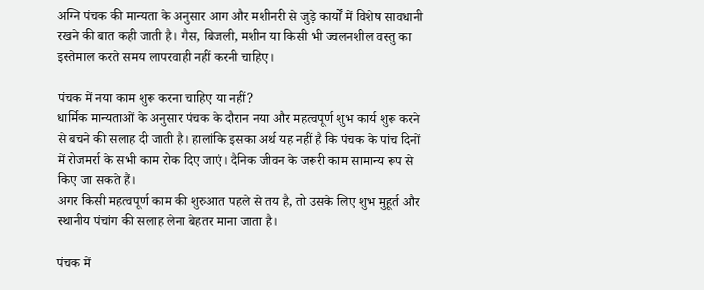अग्नि पंचक की मान्यता के अनुसार आग और मशीनरी से जुड़े कार्यों में विशेष सावधानी रखने की बात कही जाती है। गैस, बिजली, मशीन या किसी भी ज्वलनशील वस्तु का इस्तेमाल करते समय लापरवाही नहीं करनी चाहिए।

पंचक में नया काम शुरू करना चाहिए या नहीं?
धार्मिक मान्यताओं के अनुसार पंचक के दौरान नया और महत्वपूर्ण शुभ कार्य शुरू करने से बचने की सलाह दी जाती है। हालांकि इसका अर्थ यह नहीं है कि पंचक के पांच दिनों में रोजमर्रा के सभी काम रोक दिए जाएं। दैनिक जीवन के जरूरी काम सामान्य रूप से किए जा सकते हैं।
अगर किसी महत्वपूर्ण काम की शुरुआत पहले से तय है, तो उसके लिए शुभ मुहूर्त और स्थानीय पंचांग की सलाह लेना बेहतर माना जाता है।

पंचक में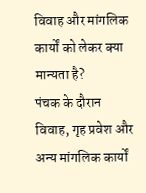विवाह और मांगलिक कार्यों को लेकर क्या मान्यता है?
पंचक के दौरान विवाह, गृह प्रवेश और अन्य मांगलिक कार्यों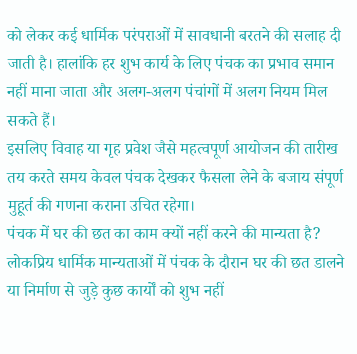को लेकर कई धार्मिक परंपराओं में सावधानी बरतने की सलाह दी जाती है। हालांकि हर शुभ कार्य के लिए पंचक का प्रभाव समान नहीं माना जाता और अलग-अलग पंचांगों में अलग नियम मिल सकते हैं।
इसलिए विवाह या गृह प्रवेश जैसे महत्वपूर्ण आयोजन की तारीख तय करते समय केवल पंचक देखकर फैसला लेने के बजाय संपूर्ण मुहूर्त की गणना कराना उचित रहेगा।
पंचक में घर की छत का काम क्यों नहीं करने की मान्यता है?
लोकप्रिय धार्मिक मान्यताओं में पंचक के दौरान घर की छत डालने या निर्माण से जुड़े कुछ कार्यों को शुभ नहीं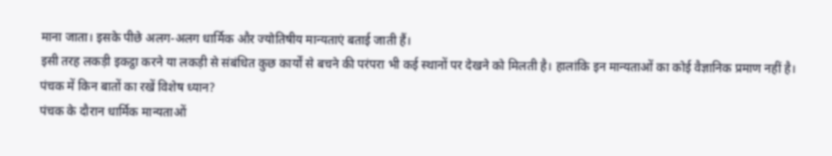माना जाता। इसके पीछे अलग-अलग धार्मिक और ज्योतिषीय मान्यताएं बताई जाती हैं।
इसी तरह लकड़ी इकट्ठा करने या लकड़ी से संबंधित कुछ कार्यों से बचने की परंपरा भी कई स्थानों पर देखने को मिलती है। हालांकि इन मान्यताओं का कोई वैज्ञानिक प्रमाण नहीं है।
पंचक में किन बातों का रखें विशेष ध्यान?
पंचक के दौरान धार्मिक मान्यताओं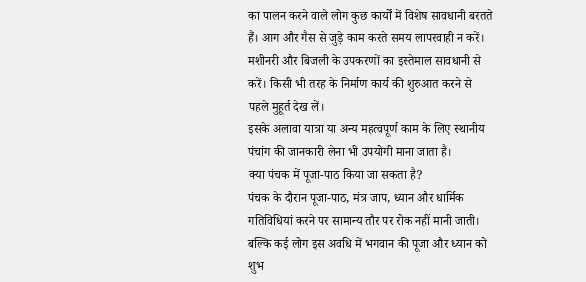का पालन करने वाले लोग कुछ कार्यों में विशेष सावधानी बरतते हैं। आग और गैस से जुड़े काम करते समय लापरवाही न करें। मशीनरी और बिजली के उपकरणों का इस्तेमाल सावधानी से करें। किसी भी तरह के निर्माण कार्य की शुरुआत करने से पहले मुहूर्त देख लें।
इसके अलावा यात्रा या अन्य महत्वपूर्ण काम के लिए स्थानीय पंचांग की जानकारी लेना भी उपयोगी माना जाता है।
क्या पंचक में पूजा-पाठ किया जा सकता है?
पंचक के दौरान पूजा-पाठ, मंत्र जाप, ध्यान और धार्मिक गतिविधियां करने पर सामान्य तौर पर रोक नहीं मानी जाती। बल्कि कई लोग इस अवधि में भगवान की पूजा और ध्यान को शुभ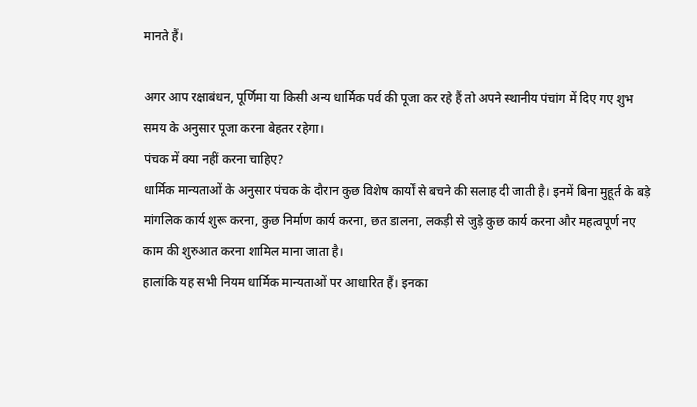मानते हैं।

अगर आप रक्षाबंधन, पूर्णिमा या किसी अन्य धार्मिक पर्व की पूजा कर रहे हैं तो अपने स्थानीय पंचांग में दिए गए शुभ समय के अनुसार पूजा करना बेहतर रहेगा।
पंचक में क्या नहीं करना चाहिए?
धार्मिक मान्यताओं के अनुसार पंचक के दौरान कुछ विशेष कार्यों से बचने की सलाह दी जाती है। इनमें बिना मुहूर्त के बड़े मांगलिक कार्य शुरू करना, कुछ निर्माण कार्य करना, छत डालना, लकड़ी से जुड़े कुछ कार्य करना और महत्वपूर्ण नए काम की शुरुआत करना शामिल माना जाता है।
हालांकि यह सभी नियम धार्मिक मान्यताओं पर आधारित हैं। इनका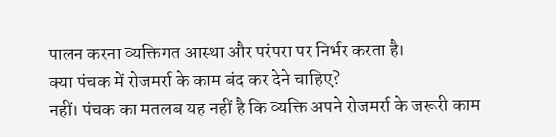पालन करना व्यक्तिगत आस्था और परंपरा पर निर्भर करता है।
क्या पंचक में रोजमर्रा के काम बंद कर देने चाहिए?
नहीं। पंचक का मतलब यह नहीं है कि व्यक्ति अपने रोजमर्रा के जरूरी काम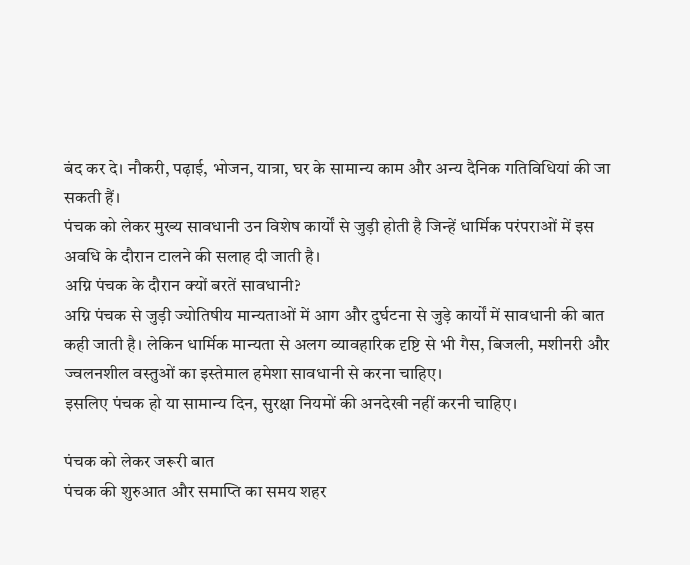बंद कर दे। नौकरी, पढ़ाई, भोजन, यात्रा, घर के सामान्य काम और अन्य दैनिक गतिविधियां की जा सकती हैं।
पंचक को लेकर मुख्य सावधानी उन विशेष कार्यों से जुड़ी होती है जिन्हें धार्मिक परंपराओं में इस अवधि के दौरान टालने की सलाह दी जाती है।
अग्नि पंचक के दौरान क्यों बरतें सावधानी?
अग्नि पंचक से जुड़ी ज्योतिषीय मान्यताओं में आग और दुर्घटना से जुड़े कार्यों में सावधानी की बात कही जाती है। लेकिन धार्मिक मान्यता से अलग व्यावहारिक दृष्टि से भी गैस, बिजली, मशीनरी और ज्वलनशील वस्तुओं का इस्तेमाल हमेशा सावधानी से करना चाहिए।
इसलिए पंचक हो या सामान्य दिन, सुरक्षा नियमों की अनदेखी नहीं करनी चाहिए।

पंचक को लेकर जरूरी बात
पंचक की शुरुआत और समाप्ति का समय शहर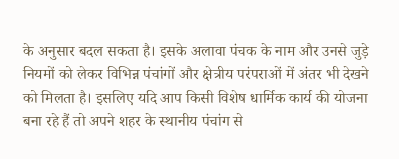के अनुसार बदल सकता है। इसके अलावा पंचक के नाम और उनसे जुड़े नियमों को लेकर विभिन्न पंचांगों और क्षेत्रीय परंपराओं में अंतर भी देखने को मिलता है। इसलिए यदि आप किसी विशेष धार्मिक कार्य की योजना बना रहे हैं तो अपने शहर के स्थानीय पंचांग से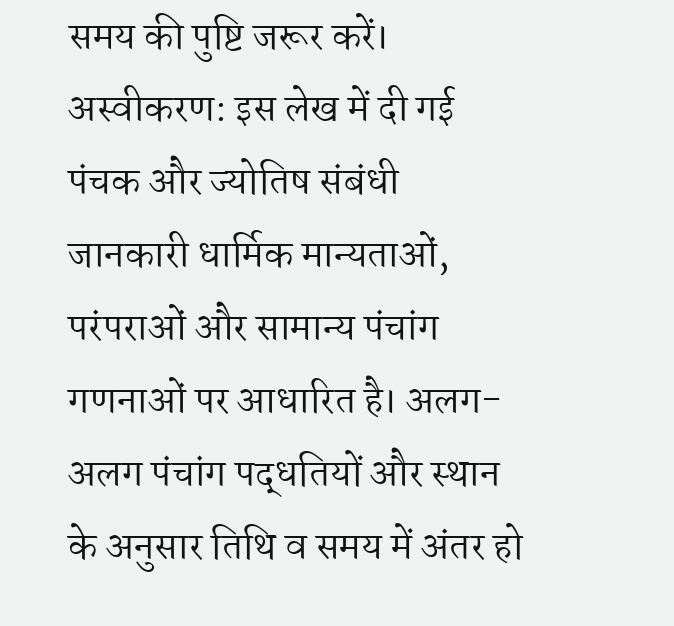समय की पुष्टि जरूर करें।
अस्वीकरण: इस लेख में दी गई पंचक और ज्योतिष संबंधी जानकारी धार्मिक मान्यताओं, परंपराओं और सामान्य पंचांग गणनाओं पर आधारित है। अलग-अलग पंचांग पद्धतियों और स्थान के अनुसार तिथि व समय में अंतर हो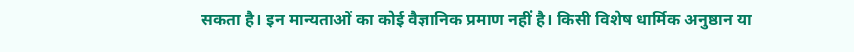सकता है। इन मान्यताओं का कोई वैज्ञानिक प्रमाण नहीं है। किसी विशेष धार्मिक अनुष्ठान या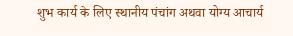शुभ कार्य के लिए स्थानीय पंचांग अथवा योग्य आचार्य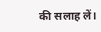की सलाह लें।